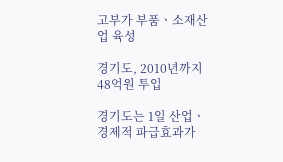고부가 부품ㆍ소재산업 육성

경기도, 2010년까지 48억원 투입

경기도는 1일 산업ㆍ경제적 파급효과가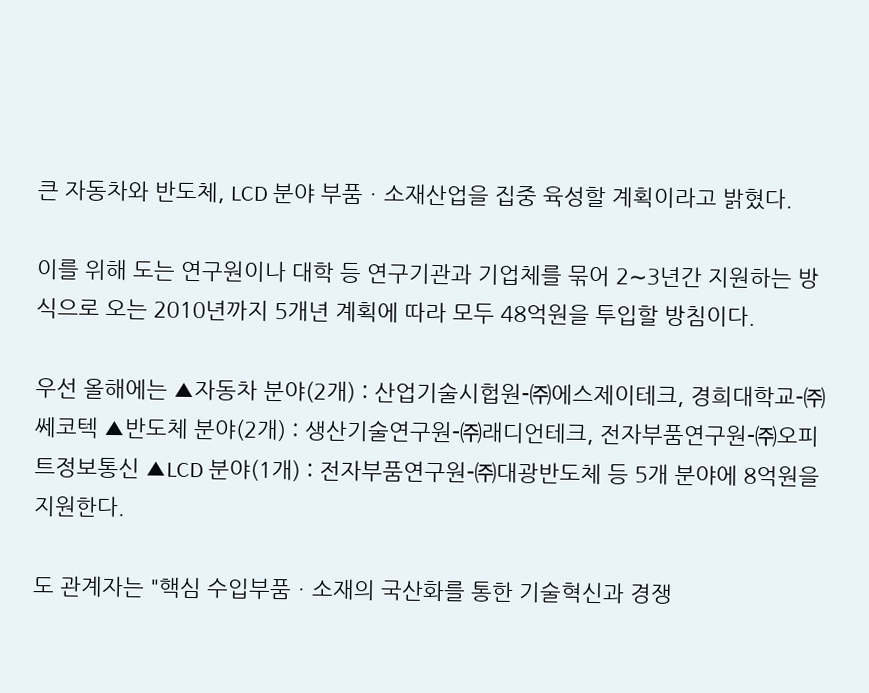큰 자동차와 반도체, LCD 분야 부품ㆍ소재산업을 집중 육성할 계획이라고 밝혔다.

이를 위해 도는 연구원이나 대학 등 연구기관과 기업체를 묶어 2∼3년간 지원하는 방식으로 오는 2010년까지 5개년 계획에 따라 모두 48억원을 투입할 방침이다.

우선 올해에는 ▲자동차 분야(2개) : 산업기술시헙원-㈜에스제이테크, 경희대학교-㈜쎄코텍 ▲반도체 분야(2개) : 생산기술연구원-㈜래디언테크, 전자부품연구원-㈜오피트정보통신 ▲LCD 분야(1개) : 전자부품연구원-㈜대광반도체 등 5개 분야에 8억원을 지원한다.

도 관계자는 "핵심 수입부품ㆍ소재의 국산화를 통한 기술혁신과 경쟁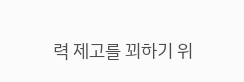력 제고를 꾀하기 위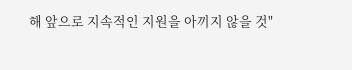해 앞으로 지속적인 지원을 아끼지 않을 것"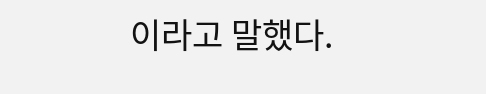이라고 말했다.